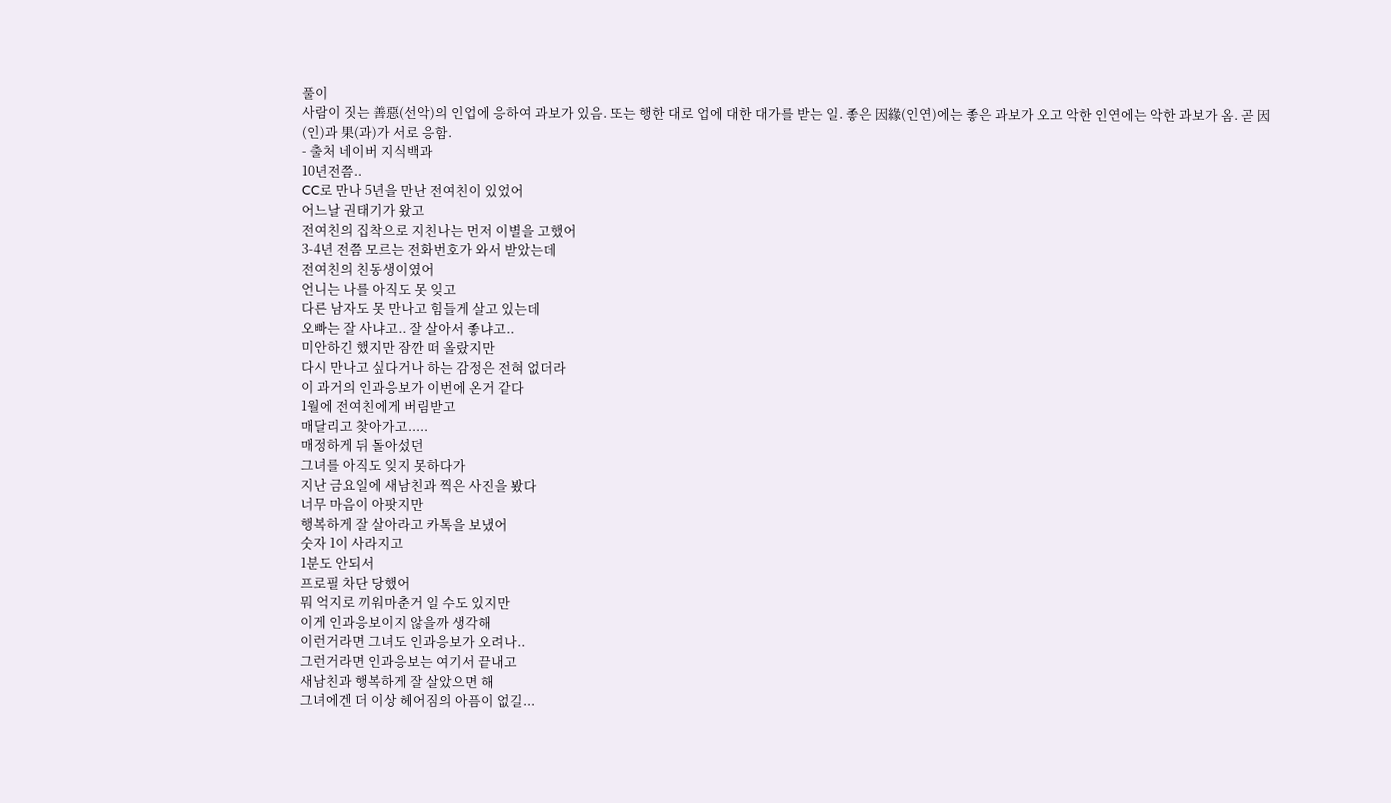풀이
사람이 짓는 善惡(선악)의 인업에 응하여 과보가 있음. 또는 행한 대로 업에 대한 대가를 받는 일. 좋은 因緣(인연)에는 좋은 과보가 오고 악한 인연에는 악한 과보가 옴. 곧 因(인)과 果(과)가 서로 응함.
- 출처 네이버 지식백과
10년전쯤..
CC로 만나 5년을 만난 전여친이 있었어
어느날 권태기가 왔고
전여친의 집착으로 지친나는 먼저 이별을 고했어
3-4년 전쯤 모르는 전화번호가 와서 받았는데
전여친의 친동생이였어
언니는 나를 아직도 못 잊고
다른 남자도 못 만나고 힘들게 살고 있는데
오빠는 잘 사냐고.. 잘 살아서 좋냐고..
미안하긴 했지만 잠깐 떠 올랐지만
다시 만나고 싶다거나 하는 감정은 전혀 없더라
이 과거의 인과응보가 이번에 온거 같다
1월에 전여친에게 버림받고
매달리고 찾아가고.....
매정하게 뒤 돌아섰던
그녀를 아직도 잊지 못하다가
지난 금요일에 새남친과 찍은 사진을 봤다
너무 마음이 아팟지만
행복하게 잘 살아라고 카톡을 보냈어
숫자 1이 사라지고
1분도 안되서
프로필 차단 당했어
뭐 억지로 끼워마춘거 일 수도 있지만
이게 인과응보이지 않을까 생각해
이런거라면 그녀도 인과응보가 오려나..
그런거라면 인과응보는 여기서 끝내고
새남친과 행복하게 잘 살았으면 해
그녀에겐 더 이상 헤어짐의 아픔이 없길...